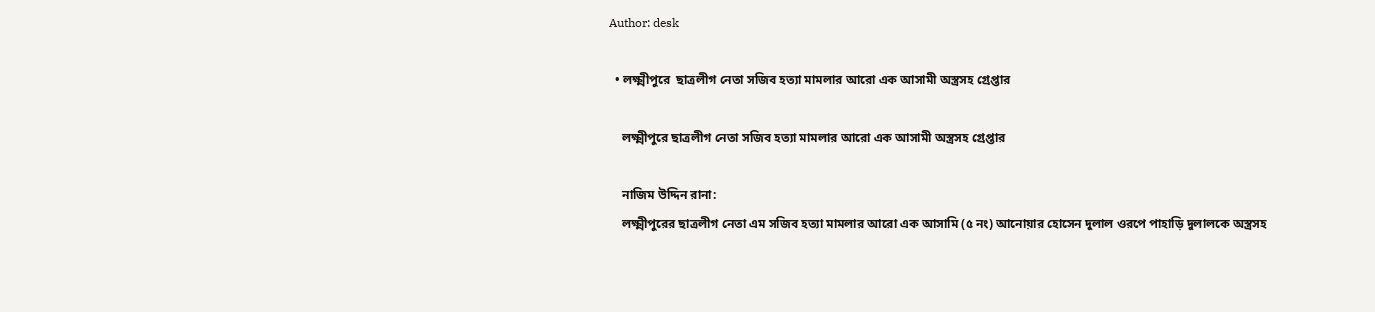Author: desk

  • লক্ষ্মীপুরে  ছাত্রলীগ নেতা সজিব হত্যা মামলার আরো এক আসামী অস্ত্রসহ গ্রেপ্তার

    লক্ষ্মীপুরে ছাত্রলীগ নেতা সজিব হত্যা মামলার আরো এক আসামী অস্ত্রসহ গ্রেপ্তার

    নাজিম উদ্দিন রানা:
    লক্ষ্মীপুরের ছাত্রলীগ নেতা এম সজিব হত্যা মামলার আরো এক আসামি (৫ নং) আনোয়ার হোসেন দুলাল ওরপে পাহাড়ি দুলালকে অস্ত্রসহ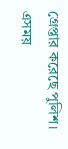গ্রেপ্তার করেছে পুলিশ। এসময়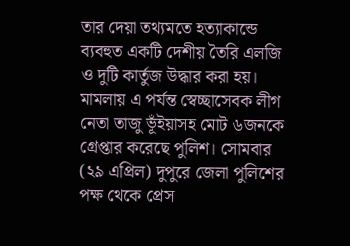তার দেয়া তথ্যমতে হত্যাকান্ডে ব্যবহুত একটি দেশীয় তৈরি এলজি ও দুটি কার্তুজ উদ্ধার করা হয়। মামলায় এ পর্যন্ত স্বেচ্ছাসেবক লীগ নেতা তাজু ভূঁইয়াসহ মোট ৬জনকে গ্রেপ্তার করেছে পুলিশ। সোমবার (২৯ এপ্রিল) দুপুরে জেলা পুলিশের পক্ষ থেকে প্রেস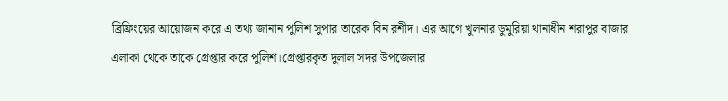ব্রিফ্রিংয়ের আয়োজন করে এ তথ্য জানান পুলিশ সুপার তারেক বিন রশীদ। এর আগে খুলনার ডুমুরিয়া থানাধীন শরাপুর বাজার এলাকা থেকে তাকে গ্রেপ্তার করে পুলিশ।গ্রেপ্তারকৃত দুলাল সদর উপজেলার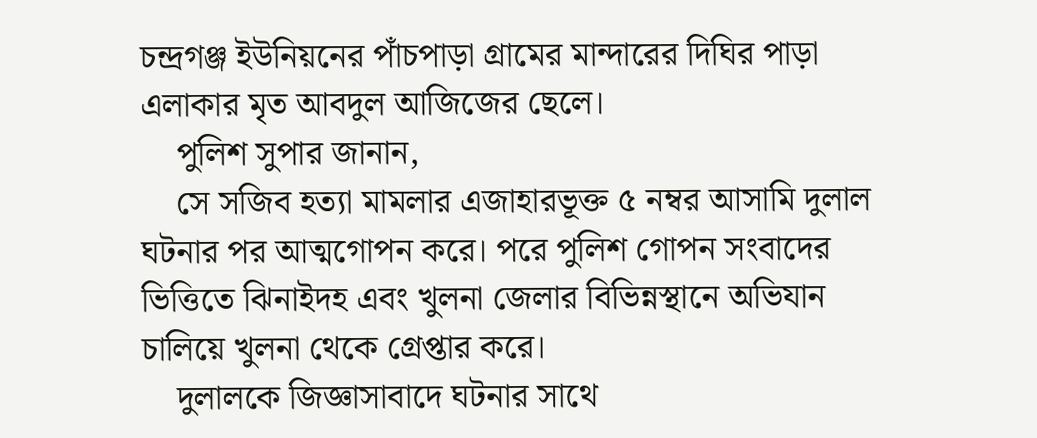চন্দ্রগঞ্জ ইউনিয়নের পাঁচপাড়া গ্রামের মান্দারের দিঘির পাড়া এলাকার মৃত আবদুল আজিজের ছেলে।
    পুলিশ সুপার জানান,
    সে সজিব হত্যা মামলার এজাহারভূক্ত ৫ নম্বর আসামি দুলাল ঘটনার পর আত্মগোপন করে। পরে পুলিশ গোপন সংবাদের ভিত্তিতে ঝিনাইদহ এবং খুলনা জেলার বিভিন্নস্থানে অভিযান চালিয়ে খুলনা থেকে গ্রেপ্তার করে।
    দুলালকে জিজ্ঞাসাবাদে ঘটনার সাথে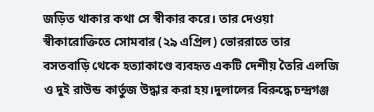জড়িত থাকার কথা সে স্বীকার করে। তার দেওয়া স্বীকারোক্তিতে সোমবার (২৯ এপ্রিল) ভোররাতে তার বসতবাড়ি থেকে হত্যাকাণ্ডে ব্যবহৃত একটি দেশীয় তৈরি এলজি ও দুই রাউন্ড কার্তুজ উদ্ধার করা হয়।দুলালের বিরুদ্ধে চন্দ্রগঞ্জ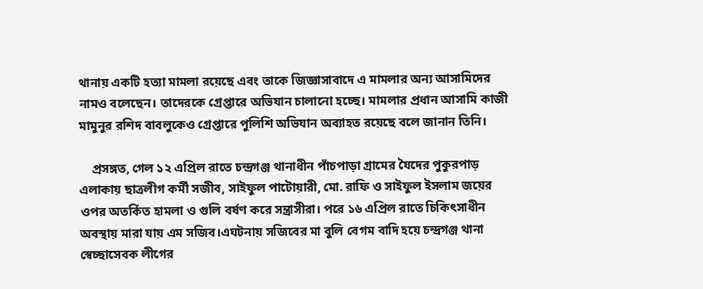থানায় একটি হত্যা মামলা রয়েছে এবং তাকে জিজ্ঞাসাবাদে এ মামলার অন্য আসামিদের নামও বলেছেন। তাদেরকে গ্রেপ্তারে অভিযান চালানো হচ্ছে। মামলার প্রধান আসামি কাজী মামুনুর রশিদ বাবলুকেও গ্রেপ্তারে পুলিশি অভিযান অব্যাহত রয়েছে বলে জানান তিনি।

    প্রসঙ্গত, গেল ১২ এপ্রিল রাতে চন্দ্রগঞ্জ থানাধীন পাঁচপাড়া গ্রামের যৈদের পুকুরপাড় এলাকায় ছাত্রলীগ কর্মী সজীব, সাইফুল পাটোয়ারী, মো. রাফি ও সাইফুল ইসলাম জয়ের ওপর অতর্কিত হামলা ও গুলি বর্ষণ করে সন্ত্রাসীরা। পরে ১৬ এপ্রিল রাতে চিকিৎসাধীন অবস্থায় মারা যায় এম সজিব।এঘটনায় সজিবের মা বুলি বেগম বাদি হয়ে চন্দ্রগঞ্জ থানা স্বেচ্ছাসেবক লীগের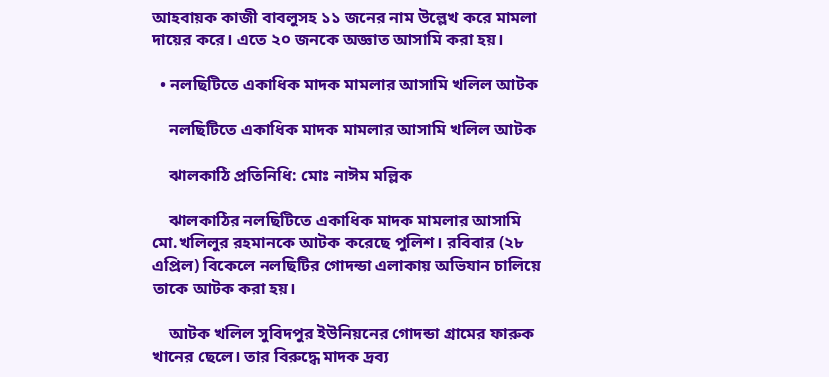আহবায়ক কাজী বাবলুসহ ১১ জনের নাম উল্লেখ করে মামলা দায়ের করে। এতে ২০ জনকে অজ্ঞাত আসামি করা হয়।

  • নলছিটিতে একাধিক মাদক মামলার আসামি খলিল আটক

    নলছিটিতে একাধিক মাদক মামলার আসামি খলিল আটক

    ঝালকাঠি প্রতিনিধি: মোঃ নাঈম মল্লিক

    ঝালকাঠির নলছিটিতে একাধিক মাদক মামলার আসামি মো.খলিলুর রহমানকে আটক করেছে পুলিশ। রবিবার (২৮ এপ্রিল) বিকেলে নলছিটির গোদন্ডা এলাকায় অভিযান চালিয়ে তাকে আটক করা হয়।

    আটক খলিল সুবিদপুর ইউনিয়নের গোদন্ডা গ্রামের ফারুক খানের ছেলে। তার বিরুদ্ধে মাদক দ্রব্য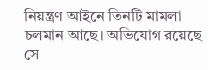নিয়ন্ত্রণ আইনে তিনটি মামলা চলমান আছে। অভিযোগ রয়েছে সে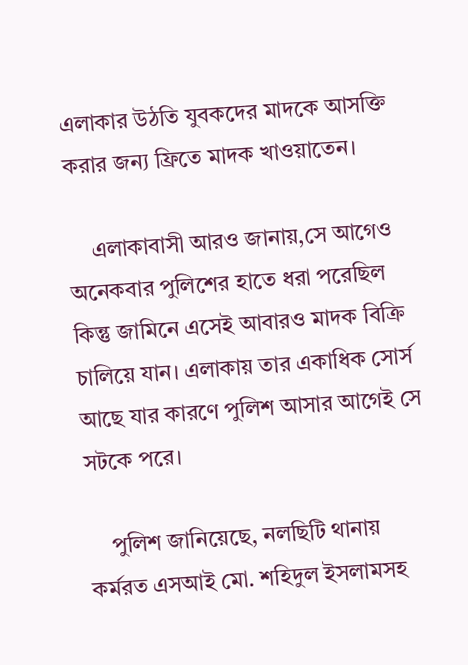এলাকার উঠতি যুবকদের মাদকে আসক্তি করার জন্য ফ্রিতে মাদক খাওয়াতেন।

    এলাকাবাসী আরও জানায়,সে আগেও অনেকবার পুলিশের হাতে ধরা পরেছিল কিন্তু জামিনে এসেই আবারও মাদক বিক্রি চালিয়ে যান। এলাকায় তার একাধিক সোর্স আছে যার কারণে পুলিশ আসার আগেই সে সটকে পরে।

    পুলিশ জানিয়েছে, নলছিটি থানায় কর্মরত এসআই মো. শহিদুল ইসলামসহ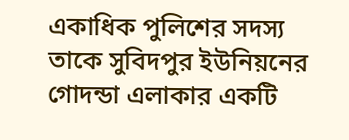একাধিক পুলিশের সদস্য তাকে সুবিদপুর ইউনিয়নের গোদন্ডা এলাকার একটি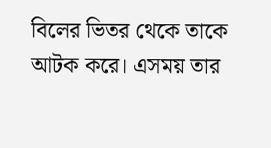বিলের ভিতর থেকে তাকে আটক করে। এসময় তার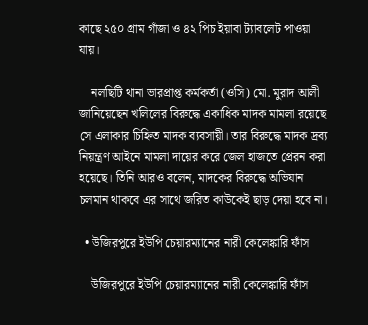কাছে ২৫০ গ্রাম গাঁজা ও ৪২ পিচ ইয়াবা ট্যাবলেট পাওয়া যায়।

    নলছিটি থানা ভারপ্রাপ্ত কর্মকর্তা (ওসি) মো. মুরাদ আলী জানিয়েছেন খলিলের বিরুদ্ধে একাধিক মাদক মামলা রয়েছে সে এলাকার চিহ্নিত মাদক ব্যবসায়ী। তার বিরুদ্ধে মাদক দ্রব্য নিয়ন্ত্রণ আইনে মামলা দায়ের করে জেল হাজতে প্রেরন করা হয়েছে। তিনি আরও বলেন, মাদকের বিরুদ্ধে অভিযান চলমান থাকবে এর সাথে জরিত কাউকেই ছাড় দেয়া হবে না।

  • উজিরপুরে ইউপি চেয়ারম্যানের নারী কেলেঙ্কারি ফাঁস

    উজিরপুরে ইউপি চেয়ারম্যানের নারী কেলেঙ্কারি ফাঁস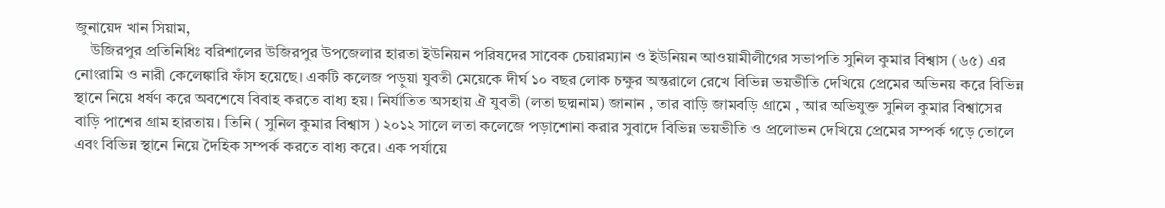জুনায়েদ খান সিয়াম,
    উজিরপুর প্রতিনিধিঃ বরিশালের উজিরপুর উপজেলার হারতা ইউনিয়ন পরিষদের সাবেক চেয়ারম্যান ও ইউনিয়ন আওয়ামীলীগের সভাপতি সুনিল কুমার বিশ্বাস (৬৫) এর নোংরামি ও নারী কেলেঙ্কারি ফাঁস হয়েছে। একটি কলেজ পড়ুয়া যুবতী মেয়েকে দীর্ঘ ১০ বছর লোক চক্ষুর অন্তরালে রেখে বিভিন্ন ভয়ভীতি দেখিয়ে প্রেমের অভিনয় করে বিভিন্ন স্থানে নিয়ে ধর্ষণ করে অবশেষে বিবাহ করতে বাধ্য হয়। নির্যাতিত অসহায় ঐ যুবতী (লতা ছদ্মনাম) জানান , তার বাড়ি জামবড়ি গ্রামে , আর অভিযুক্ত সুনিল কুমার বিশ্বাসের বাড়ি পাশের গ্রাম হারতায়। তিনি ( সুনিল কুমার বিশ্বাস ) ২০১২ সালে লতা কলেজে পড়াশোনা করার সুবাদে বিভিন্ন ভয়ভীতি ও প্রলোভন দেখিয়ে প্রেমের সম্পর্ক গড়ে তোলে এবং বিভিন্ন স্থানে নিয়ে দৈহিক সম্পর্ক করতে বাধ্য করে। এক পর্যায়ে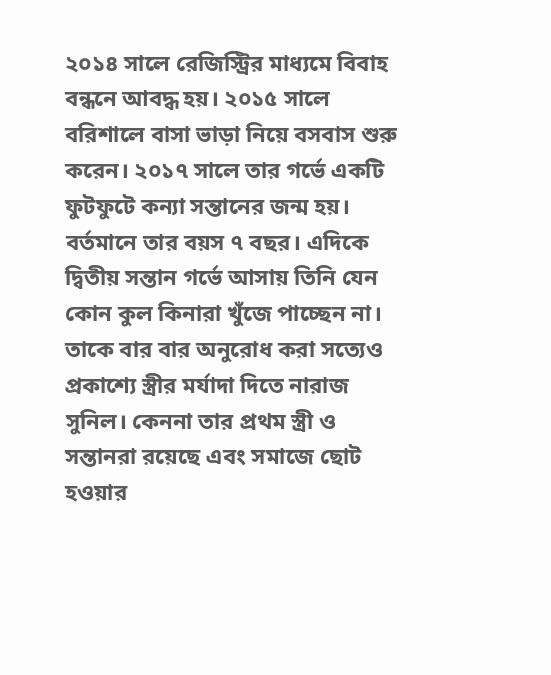২০১৪ সালে রেজিস্ট্রির মাধ্যমে বিবাহ বন্ধনে আবদ্ধ হয়। ২০১৫ সালে বরিশালে বাসা ভাড়া নিয়ে বসবাস শুরু করেন। ২০১৭ সালে তার গর্ভে একটি ফুটফুটে কন্যা সন্তানের জন্ম হয়। বর্তমানে তার বয়স ৭ বছর। এদিকে দ্বিতীয় সন্তান গর্ভে আসায় তিনি যেন কোন কুল কিনারা খুঁজে পাচ্ছেন না। তাকে বার বার অনুরোধ করা সত্যেও প্রকাশ্যে স্ত্রীর মর্যাদা দিতে নারাজ সুনিল। কেননা তার প্রথম স্ত্রী ও সন্তানরা রয়েছে এবং সমাজে ছোট হওয়ার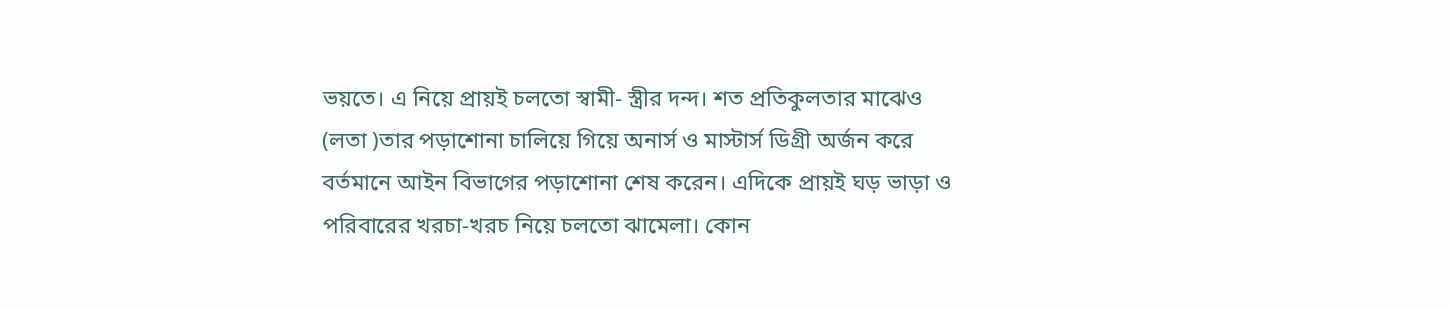ভয়তে। এ নিয়ে প্রায়ই চলতো স্বামী- স্ত্রীর দন্দ। শত প্রতিকুলতার মাঝেও (লতা )তার পড়াশোনা চালিয়ে গিয়ে অনার্স ও মাস্টার্স ডিগ্রী অর্জন করে বর্তমানে আইন বিভাগের পড়াশোনা শেষ করেন। এদিকে প্রায়ই ঘড় ভাড়া ও পরিবারের খরচা-খরচ নিয়ে চলতো ঝামেলা। কোন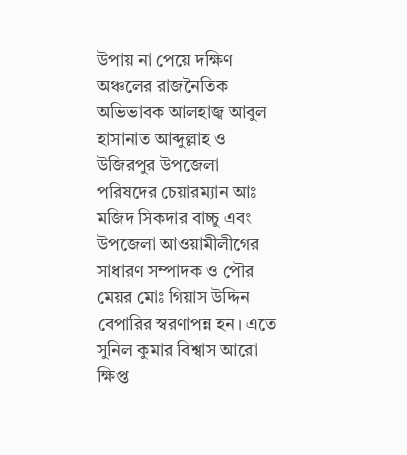উপায় না পেয়ে দক্ষিণ অঞ্চলের রাজনৈতিক অভিভাবক আলহাজ্ব আবুল হাসানাত আব্দুল্লাহ ও উজিরপুর উপজেলা পরিষদের চেয়ারম্যান আঃ মজিদ সিকদার বাচ্চু এবং উপজেলা আওয়ামীলীগের সাধারণ সম্পাদক ও পৌর মেয়র মোঃ গিয়াস উদ্দিন বেপারির স্বরণাপন্ন হন। এতে সুনিল কুমার বিশ্বাস আরো ক্ষিপ্ত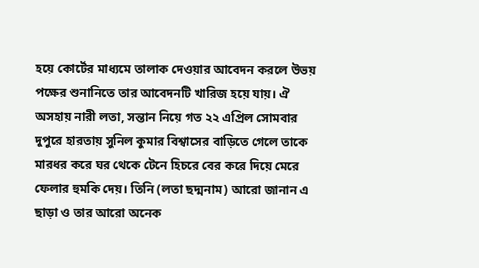হয়ে কোর্টের মাধ্যমে তালাক দেওয়ার আবেদন করলে উভয় পক্ষের শুনানিতে তার আবেদনটি খারিজ হয়ে যায়। ঐ অসহায় নারী লতা, সন্তান নিয়ে গত ২২ এপ্রিল সোমবার দুপুরে হারতায় সুনিল কুমার বিশ্বাসের বাড়িতে গেলে তাকে মারধর করে ঘর থেকে টেনে হিচরে বের করে দিয়ে মেরে ফেলার হুমকি দেয়। তিনি (লতা ছদ্মনাম) আরো জানান এ ছাড়া ও তার আরো অনেক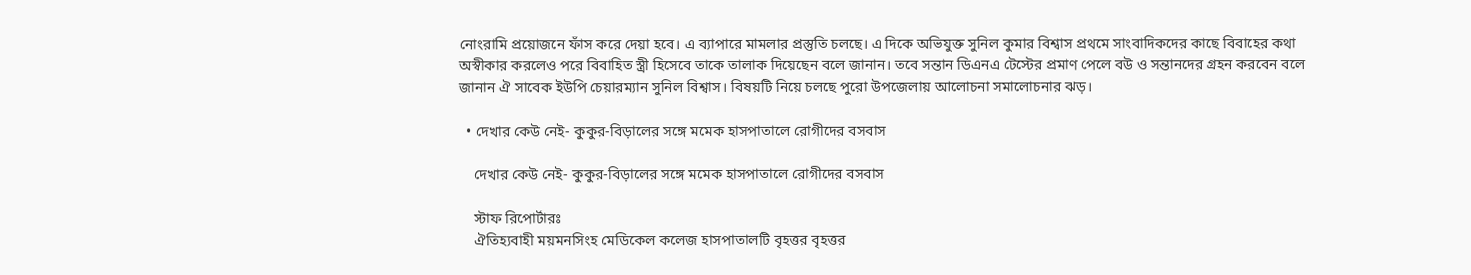নোংরামি প্রয়োজনে ফাঁস করে দেয়া হবে। এ ব্যাপারে মামলার প্রস্তুতি চলছে। এ দিকে অভিযুক্ত সুনিল কুমার বিশ্বাস প্রথমে সাংবাদিকদের কাছে বিবাহের কথা অস্বীকার করলেও পরে বিবাহিত স্ত্রী হিসেবে তাকে তালাক দিয়েছেন বলে জানান। তবে সন্তান ডিএনএ টেস্টের প্রমাণ পেলে বউ ও সন্তানদের গ্রহন করবেন বলে জানান ঐ সাবেক ইউপি চেয়ারম্যান সুনিল বিশ্বাস। বিষয়টি নিয়ে চলছে পুরো উপজেলায় আলোচনা সমালোচনার ঝড়।

  • দেখার কেউ নেই- কুকুর-বিড়ালের সঙ্গে মমেক হাসপাতালে রোগীদের বসবাস

    দেখার কেউ নেই- কুকুর-বিড়ালের সঙ্গে মমেক হাসপাতালে রোগীদের বসবাস

    স্টাফ রিপোর্টারঃ
    ঐতিহ্যবাহী ময়মনসিংহ মেডিকেল কলেজ হাসপাতালটি বৃহত্তর বৃহত্তর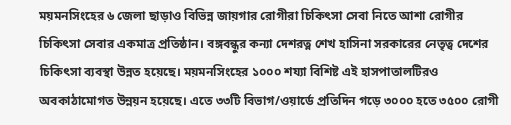ময়মনসিংহের ৬ জেলা ছাড়াও বিভিন্ন জায়গার রোগীরা চিকিৎসা সেবা নিতে আশা রোগীর চিকিৎসা সেবার একমাত্র প্রতিষ্ঠান। বঙ্গবন্ধুর কন্যা দেশরত্ন শেখ হাসিনা সরকারের নেতৃত্ব দেশের চিকিৎসা ব্যবস্থা উন্নত হয়েছে। ময়মনসিংহের ১০০০ শয্যা বিশিষ্ট এই হাসপাতালটিরও অবকাঠামোগত উন্নয়ন হয়েছে। এতে ৩৩টি বিভাগ/ওয়ার্ডে প্রতিদিন গড়ে ৩০০০ হতে ৩৫০০ রোগী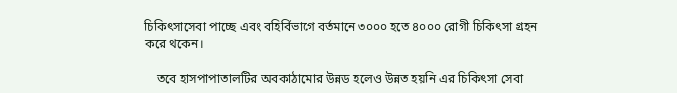চিকিৎসাসেবা পাচ্ছে এবং বহির্বিভাগে বর্তমানে ৩০০০ হতে ৪০০০ রোগী চিকিৎসা গ্রহন করে থকেন।

    তবে হাসপাপাতালটির অবকাঠামোর উন্নড হলেও উন্নত হয়নি এর চিকিৎসা সেবা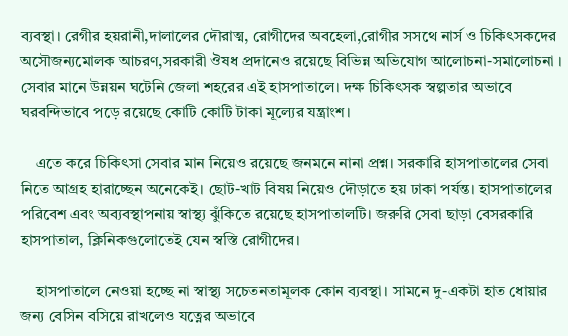ব্যবস্থা। রেগীর হয়রানী,দালালের দৌরাত্ম, রোগীদের অবহেলা,রোগীর সসথে নার্স ও চিকিৎসকদের অসৌজন্যমোলক আচরণ,সরকারী ঔষধ প্রদানেও রয়েছে বিভিন্ন অভিযোগ আলোচনা-সমালোচনা । সেবার মানে উন্নয়ন ঘটেনি জেলা শহরের এই হাসপাতালে। দক্ষ চিকিৎসক স্বল্পতার অভাবে ঘরবন্দিভাবে পড়ে রয়েছে কোটি কোটি টাকা মূল্যের যন্ত্রাংশ।

    এতে করে চিকিৎসা সেবার মান নিয়েও রয়েছে জনমনে নানা প্রশ্ন। সরকারি হাসপাতালের সেবা নিতে আগ্রহ হারাচ্ছেন অনেকেই। ছোট-খাট বিষয় নিয়েও দৌড়াতে হয় ঢাকা পর্যন্ত। হাসপাতালের পরিবেশ এবং অব্যবস্থাপনায় স্বাস্থ্য ঝুঁকিতে রয়েছে হাসপাতালটি। জরুরি সেবা ছাড়া বেসরকারি হাসপাতাল, ক্লিনিকগুলোতেই যেন স্বস্তি রোগীদের।

    হাসপাতালে নেওয়া হচ্ছে না স্বাস্থ্য সচেতনতামূলক কোন ব্যবস্থা। সামনে দু-একটা হাত ধোয়ার জন্য বেসিন বসিয়ে রাখলেও যত্নের অভাবে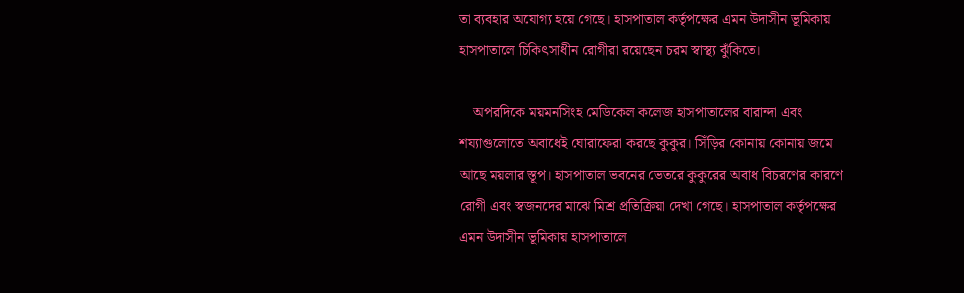তা ব্যবহার অযোগ্য হয়ে গেছে। হাসপাতাল কর্তৃপক্ষের এমন উদাসীন ভূমিকায় হাসপাতালে চিকিৎসাধীন রোগীরা রয়েছেন চরম স্বাস্থ্য ঝুঁকিতে।

    অপরদিকে ময়মনসিংহ মেডিকেল কলেজ হাসপাতালের বারান্দা এবং শয্যাগুলোতে অবাধেই ঘোরাফেরা করছে কুকুর। সিঁড়ির কোনায় কোনায় জমে আছে ময়লার স্তূপ। হাসপাতাল ভবনের ভেতরে কুকুরের অবাধ বিচরণের কারণে রোগী এবং স্বজনদের মাঝে মিশ্র প্রতিক্রিয়া দেখা গেছে। হাসপাতাল কর্তৃপক্ষের এমন উদাসীন ভূমিকায় হাসপাতালে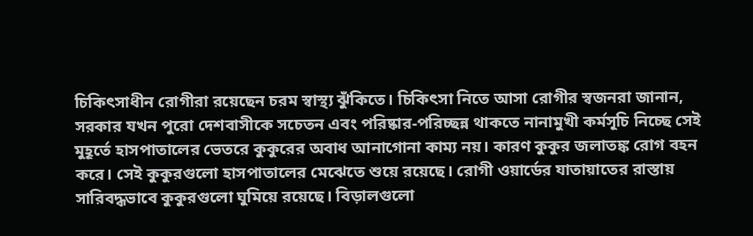চিকিৎসাধীন রোগীরা রয়েছেন চরম স্বাস্থ্য ঝুঁকিতে। চিকিৎসা নিতে আসা রোগীর স্বজনরা জানান, সরকার যখন পুরো দেশবাসীকে সচেতন এবং পরিষ্কার-পরিচ্ছন্ন থাকতে নানামুখী কর্মসূচি নিচ্ছে সেই মুহূর্তে হাসপাতালের ভেতরে কুকুরের অবাধ আনাগোনা কাম্য নয়। কারণ কুকুর জলাতঙ্ক রোগ বহন করে। সেই কুকুরগুলো হাসপাতালের মেঝেতে শুয়ে রয়েছে। রোগী ওয়ার্ডের যাতায়াতের রাস্তায় সারিবদ্ধভাবে কুকুরগুলো ঘুমিয়ে রয়েছে। বিড়ালগুলো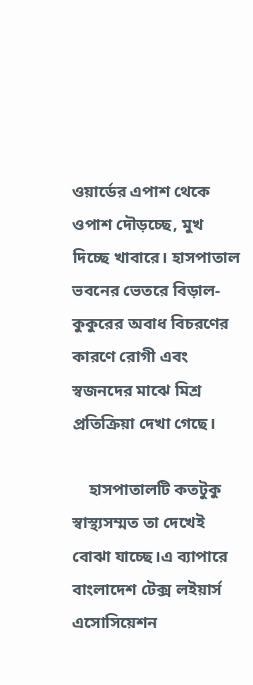ওয়ার্ডের এপাশ থেকে ওপাশ দৌড়চ্ছে, মুখ দিচ্ছে খাবারে। হাসপাতাল ভবনের ভেতরে বিড়াল-কুকুরের অবাধ বিচরণের কারণে রোগী এবং স্বজনদের মাঝে মিশ্র প্রতিক্রিয়া দেখা গেছে।

    হাসপাতালটি কতটুকু স্বাস্থ্যসম্মত তা দেখেই বোঝা যাচ্ছে।এ ব্যাপারে বাংলাদেশ টেক্স লইয়ার্স এসোসিয়েশন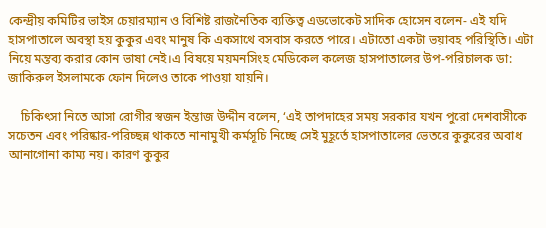কেন্দ্রীয় কমিটির ভাইস চেয়ারম্যান ও বিশিষ্ট রাজনৈতিক ব্যক্তিত্ব এডভোকেট সাদিক হোসেন বলেন- এই যদি হাসপাতালে অবস্থা হয় কুকুর এবং মানুষ কি একসাথে বসবাস করতে পারে। এটাতো একটা ভয়াবহ পরিস্থিতি। এটা নিয়ে মন্তব্য করার কোন ভাষা নেই।এ বিষয়ে ময়মনসিংহ মেডিকেল কলেজ হাসপাতালের উপ-পরিচালক ডা: জাকিরুল ইসলামকে ফোন দিলেও তাকে পাওয়া যায়নি।

    চিকিৎসা নিতে আসা রোগীর স্বজন ইন্তাজ উদ্দীন বলেন, ‘এই তাপদাহের সময় সরকার যখন পুরো দেশবাসীকে সচেতন এবং পরিষ্কার-পরিচ্ছন্ন থাকতে নানামুখী কর্মসূচি নিচ্ছে সেই মুহূর্তে হাসপাতালের ভেতরে কুকুরের অবাধ আনাগোনা কাম্য নয়। কারণ কুকুর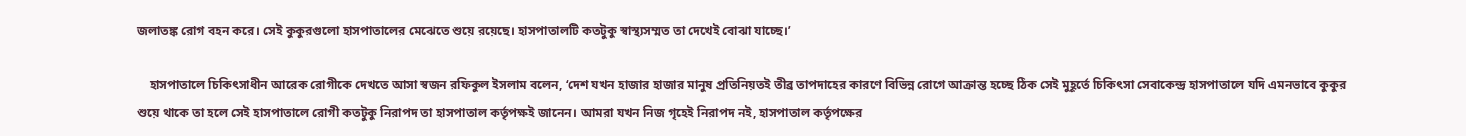জলাতঙ্ক রোগ বহন করে। সেই কুকুরগুলো হাসপাতালের মেঝেতে শুয়ে রয়েছে। হাসপাতালটি কতটুকু স্বাস্থ্যসম্মত তা দেখেই বোঝা যাচ্ছে।’

    হাসপাতালে চিকিৎসাধীন আরেক রোগীকে দেখতে আসা স্বজন রফিকুল ইসলাম বলেন, ‘দেশ যখন হাজার হাজার মানুষ প্রতিনিয়তই তীব্র তাপদাহের কারণে বিভিন্ন রোগে আক্রান্ত হচ্ছে ঠিক সেই মুহূর্তে চিকিৎসা সেবাকেন্দ্র হাসপাতালে যদি এমনভাবে কুকুর শুয়ে থাকে তা হলে সেই হাসপাতালে রোগী কতটুকু নিরাপদ তা হাসপাতাল কর্তৃপক্ষই জানেন। আমরা যখন নিজ গৃহেই নিরাপদ নই, হাসপাতাল কর্তৃপক্ষের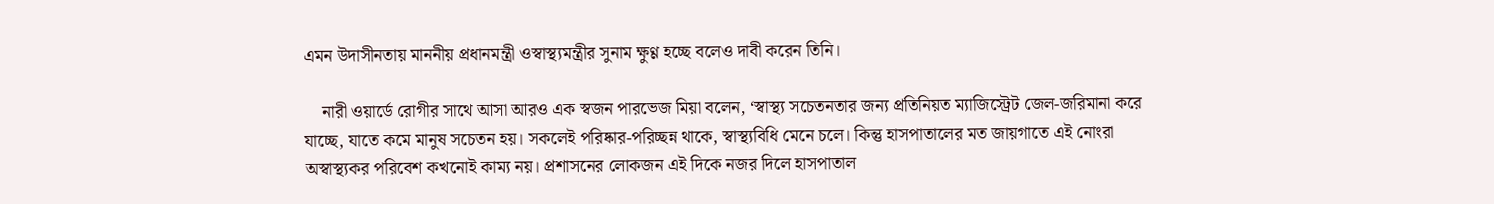এমন উদাসীনতায় মাননীয় প্রধানমন্ত্রী ওস্বাস্থ্যমন্ত্রীর সুনাম ক্ষুণ্ণ হচ্ছে বলেও দাবী করেন তিনি।

    নারী ওয়ার্ডে রোগীর সাথে আসা আরও এক স্বজন পারভেজ মিয়া বলেন, ‘স্বাস্থ্য সচেতনতার জন্য প্রতিনিয়ত ম্যাজিস্ট্রেট জেল-জরিমানা করে যাচ্ছে, যাতে কমে মানুষ সচেতন হয়। সকলেই পরিষ্কার-পরিচ্ছন্ন থাকে, স্বাস্থ্যবিধি মেনে চলে। কিন্তু হাসপাতালের মত জায়গাতে এই নোংরা অস্বাস্থ্যকর পরিবেশ কখনোই কাম্য নয়। প্রশাসনের লোকজন এই দিকে নজর দিলে হাসপাতাল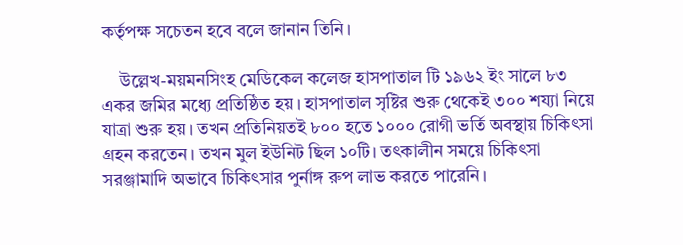কর্তৃপক্ষ সচেতন হবে বলে জানান তিনি।

    উল্লেখ-ময়মনসিংহ মেডিকেল কলেজ হাসপাতাল টি ১৯৬২ ইং সালে ৮৩ একর জমির মধ্যে প্রতিষ্ঠিত হয়। হাসপাতাল সৃষ্টির শুরু থেকেই ৩০০ শয্যা নিয়ে যাত্রা শুরু হয়। তখন প্রতিনিয়তই ৮০০ হতে ১০০০ রোগী ভর্তি অবস্থায় চিকিৎসা গ্রহন করতেন। তখন মুল ইউনিট ছিল ১০টি। তৎকালীন সময়ে চিকিৎসা সরঞ্জামাদি অভাবে চিকিৎসার পুর্নাঙ্গ রুপ লাভ করতে পারেনি।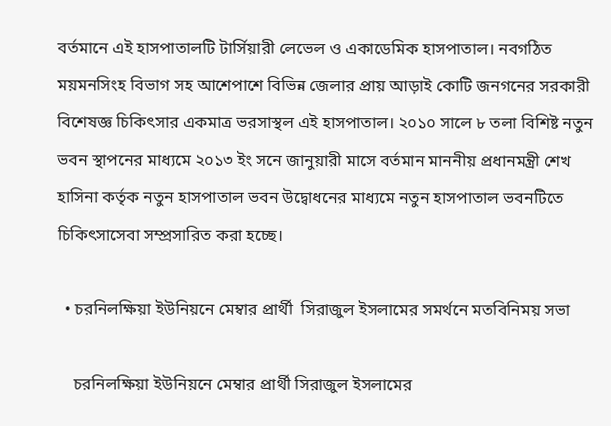বর্তমানে এই হাসপাতালটি টার্সিয়ারী লেভেল ও একাডেমিক হাসপাতাল। নবগঠিত ময়মনসিংহ বিভাগ সহ আশেপাশে বিভিন্ন জেলার প্রায় আড়াই কোটি জনগনের সরকারী বিশেষজ্ঞ চিকিৎসার একমাত্র ভরসাস্থল এই হাসপাতাল। ২০১০ সালে ৮ তলা বিশিষ্ট নতুন ভবন স্থাপনের মাধ্যমে ২০১৩ ইং সনে জানুয়ারী মাসে বর্তমান মাননীয় প্রধানমন্ত্রী শেখ হাসিনা কর্তৃক নতুন হাসপাতাল ভবন উদ্বোধনের মাধ্যমে নতুন হাসপাতাল ভবনটিতে চিকিৎসাসেবা সম্প্রসারিত করা হচ্ছে।

  • চরনিলক্ষিয়া ইউনিয়নে মেম্বার প্রার্থী  সিরাজুল ইসলামের সমর্থনে মতবিনিময় সভা

    চরনিলক্ষিয়া ইউনিয়নে মেম্বার প্রার্থী সিরাজুল ইসলামের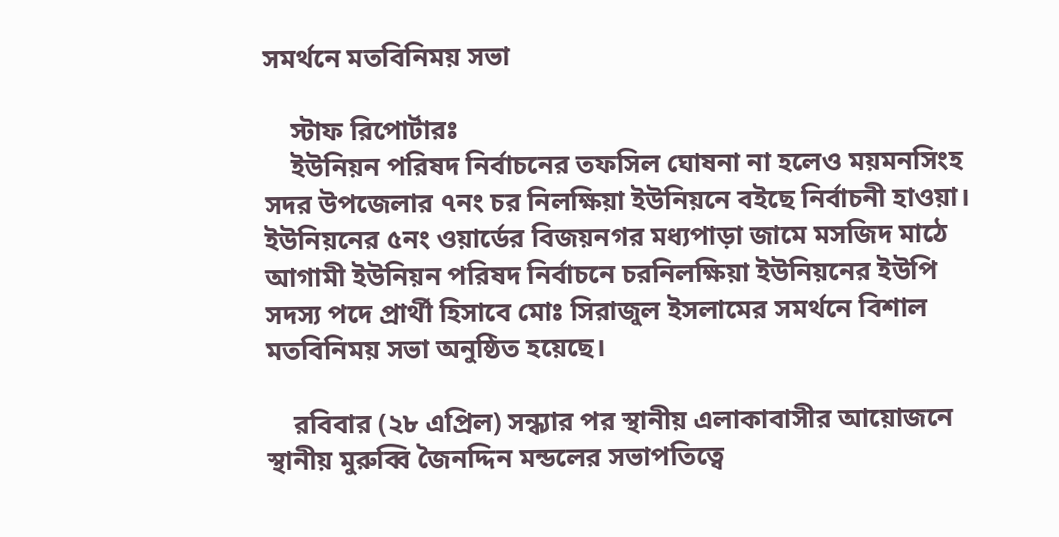সমর্থনে মতবিনিময় সভা

    স্টাফ রিপোর্টারঃ
    ইউনিয়ন পরিষদ নির্বাচনের তফসিল ঘোষনা না হলেও ময়মনসিংহ সদর উপজেলার ৭নং চর নিলক্ষিয়া ইউনিয়নে বইছে নির্বাচনী হাওয়া। ইউনিয়নের ৫নং ওয়ার্ডের বিজয়নগর মধ্যপাড়া জামে মসজিদ মাঠে আগামী ইউনিয়ন পরিষদ নির্বাচনে চরনিলক্ষিয়া ইউনিয়নের ইউপি সদস্য পদে প্রার্থী হিসাবে মোঃ সিরাজুল ইসলামের সমর্থনে বিশাল মতবিনিময় সভা অনুষ্ঠিত হয়েছে।

    রবিবার (২৮ এপ্রিল) সন্ধ্যার পর স্থানীয় এলাকাবাসীর আয়োজনে স্থানীয় মুরুব্বি জৈনদ্দিন মন্ডলের সভাপতিত্বে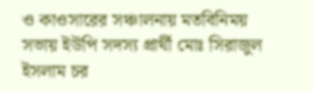ও কাওসারের সঞ্চালনায় মতবিনিময় সভায় ইউপি সদস্য প্রার্থী মোঃ সিরাজুল ইসলাম চর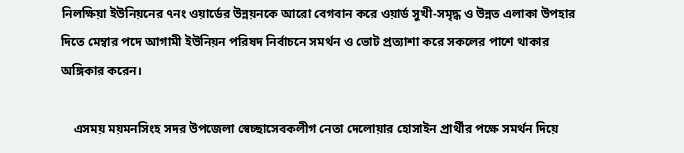নিলক্ষিয়া ইউনিয়নের ৭নং ওয়ার্ডের উন্নয়নকে আরো বেগবান করে ওয়ার্ড সুখী-সমৃদ্ধ ও উন্নত এলাকা উপহার দিতে মেম্বার পদে আগামী ইউনিয়ন পরিষদ নির্বাচনে সমর্থন ও ভোট প্রত্যাশা করে সকলের পাশে থাকার অঙ্গিকার করেন।

    এসময় ময়মনসিংহ সদর উপজেলা স্বেচ্ছাসেবকলীগ নেতা দেলোয়ার হোসাইন প্রার্থীর পক্ষে সমর্থন দিয়ে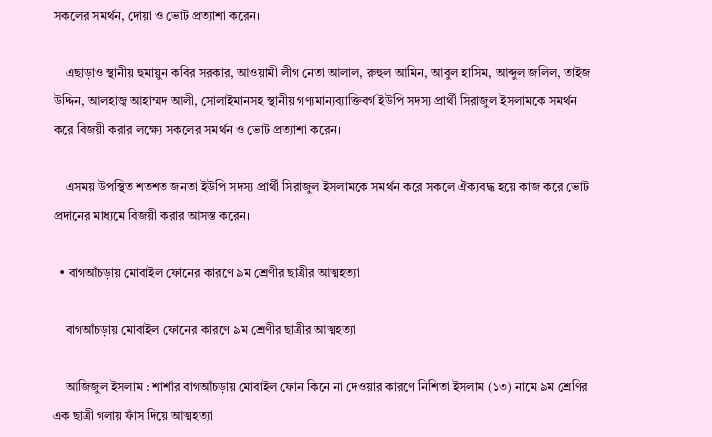সকলের সমর্থন, দোয়া ও ভোট প্রত্যাশা করেন।

    এছাড়াও স্থানীয় হুমায়ুন কবির সরকার, আওয়ামী লীগ নেতা আলাল, রুহুল আমিন, আবুল হাসিম, আব্দুল জলিল, তাইজ উদ্দিন, আলহাজ্ব আহাম্মদ আলী, সোলাইমানসহ স্থানীয় গণ্যমান্যব্যাক্তিবর্গ ইউপি সদস্য প্রার্থী সিরাজুল ইসলামকে সমর্থন করে বিজয়ী করার লক্ষ্যে সকলের সমর্থন ও ভোট প্রত্যাশা করেন।

    এসময় উপস্থিত শতশত জনতা ইউপি সদস্য প্রার্থী সিরাজুল ইসলামকে সমর্থন করে সকলে ঐক্যবদ্ধ হয়ে কাজ করে ভোট প্রদানের মাধ্যমে বিজয়ী করার আসস্ত করেন।

  • বাগআঁচড়ায় মোবাইল ফোনের কারণে ৯ম শ্রেণীর ছাত্রীর আত্মহত্যা

    বাগআঁচড়ায় মোবাইল ফোনের কারণে ৯ম শ্রেণীর ছাত্রীর আত্মহত্যা

    আজিজুল ইসলাম : শার্শার বাগআঁচড়ায় মোবাইল ফোন কিনে না দেওয়ার কারণে নিশিতা ইসলাম (১৩) নামে ৯ম শ্রেণির এক ছাত্রী গলায় ফাঁস দিয়ে আত্মহত্যা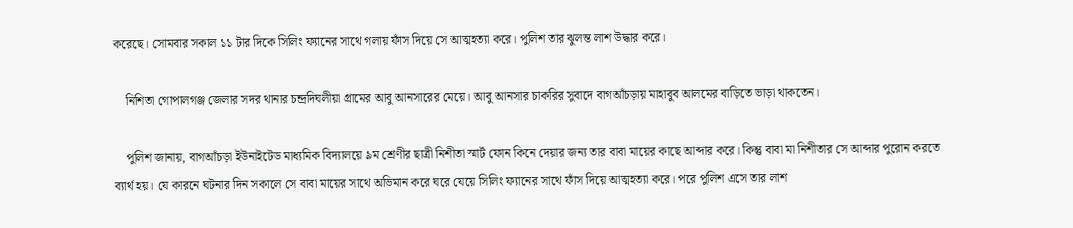করেছে। সোমবার সকাল ১১ টার দিকে সিলিং ফ্যানের সাথে গলায় ফাঁস দিয়ে সে আত্মহত্যা করে। পুলিশ তার ঝুলন্ত লাশ উদ্ধার করে।

    নিশিতা গোপালগঞ্জ জেলার সদর থানার চন্দ্রদিঘলীয়া গ্রামের আবু আনসারের মেয়ে। আবু আনসার চাকরির সুবাদে বাগআঁচড়ায় মাহাবুব আলমের বাড়িতে ভাড়া থাকতেন।

    পুলিশ জানায়, বাগআঁচড়া ইউনাইটেড মাধ্যমিক বিদ্যালয়ে ৯ম শ্রেণীর ছাত্রী নিশীতা স্মার্ট ফোন কিনে দেয়ার জন্য তার বাবা মায়ের কাছে আব্দার করে। কিন্তু বাবা মা নিশীতার সে আব্দার পুরোন করতে ব্যার্থ হয়। যে কারনে ঘটনার দিন সকালে সে বাবা মায়ের সাথে অভিমান করে ঘরে যেয়ে সিলিং ফ্যানের সাথে ফাঁস দিয়ে আত্মহত্যা করে। পরে পুলিশ এসে তার লাশ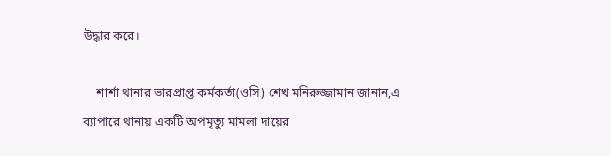উদ্ধার করে।

    শার্শা থানার ভারপ্রাপ্ত কর্মকর্তা(ওসি) শেখ মনিরুজ্জামান জানান,এ ব্যাপারে থানায় একটি অপমৃত্যু মামলা দায়ের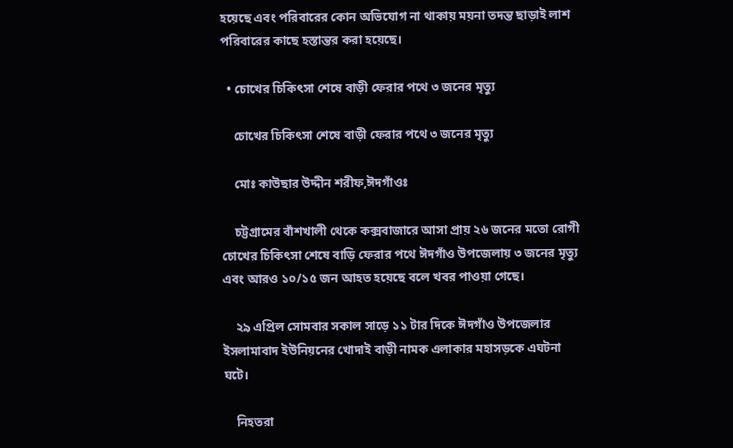হয়েছে এবং পরিবারের কোন অভিযোগ না থাকায় ময়না তদন্ত ছাড়াই লাশ পরিবারের কাছে হস্তান্তর করা হয়েছে।

  • চোখের চিকিৎসা শেষে বাড়ী ফেরার পথে ৩ জনের মৃত্যু

    চোখের চিকিৎসা শেষে বাড়ী ফেরার পথে ৩ জনের মৃত্যু

    মোঃ কাউছার উদ্দীন শরীফ,ঈদগাঁওঃ

    চট্টগ্রামের বাঁশখালী থেকে কক্সবাজারে আসা প্রায় ২৬ জনের মতো রোগী চোখের চিকিৎসা শেষে বাড়ি ফেরার পথে ঈদগাঁও উপজেলায় ৩ জনের মৃত্যু এবং আরও ১০/১৫ জন আহত হয়েছে বলে খবর পাওয়া গেছে।

    ২৯ এপ্রিল সোমবার সকাল সাড়ে ১১ টার দিকে ঈদগাঁও উপজেলার ইসলামাবাদ ইউনিয়নের খোদাই বাড়ী নামক এলাকার মহাসড়কে এঘটনা ঘটে।

    নিহতরা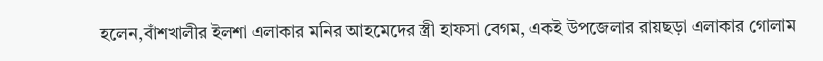হলেন,বাঁশখালীর ইলশা এলাকার মনির আহমেদের স্ত্রী হাফসা বেগম, একই উপজেলার রায়ছড়া এলাকার গোলাম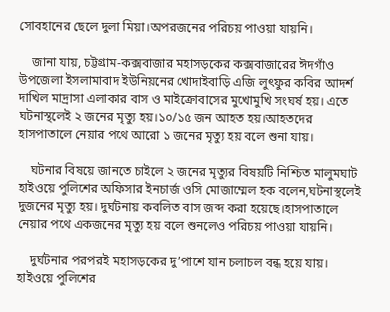সোবহানের ছেলে দুলা মিয়া।অপরজনের পরিচয় পাওয়া যায়নি।

    জানা যায়, চট্টগ্রাম-কক্সবাজার মহাসড়কের কক্সবাজারের ঈদগাঁও উপজেলা ইসলামাবাদ ইউনিয়নের খোদাইবাড়ি এজি লুৎফুর কবির আদর্শ দাখিল মাদ্রাসা এলাকার বাস ও মাইক্রোবাসের মুখোমুখি সংঘর্ষ হয়। এতে ঘটনাস্থলেই ২ জনের মৃত্যু হয়।১০/১৫ জন আহত হয়।আহতদের হাসপাতালে নেয়ার পথে আরো ১ জনের মৃত্যু হয় বলে শুনা যায়।

    ঘটনার বিষয়ে জানতে চাইলে ২ জনের মৃত্যুর বিষয়টি নিশ্চিত মালুমঘাট হাইওয়ে পুলিশের অফিসার ইনচার্জ ওসি মোজাম্মেল হক বলেন,ঘটনাস্থলেই দুজনের মৃত্যু হয়। দুর্ঘটনায় কবলিত বাস জব্দ করা হয়েছে।হাসপাতালে নেয়ার পথে একজনের মৃত্যু হয় বলে শুনলেও পরিচয় পাওয়া যায়নি।

    দুর্ঘটনার পরপরই মহাসড়কের দু’পাশে যান চলাচল বন্ধ হয়ে যায়। হাইওয়ে পুলিশের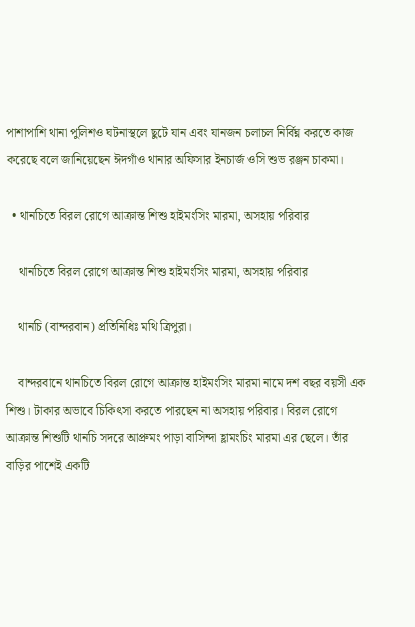পাশাপাশি থানা পুলিশও ঘটনাস্থলে ছুটে যান এবং যানজন চলাচল নির্বিঘ্ন করতে কাজ করেছে বলে জানিয়েছেন ঈদগাঁও থানার অফিসার ইনচার্জ ওসি শুভ রঞ্জন চাকমা।

  • থানচিতে বিরল রোগে আক্রান্ত শিশু হাইমংসিং মারমা, অসহায় পরিবার

    থানচিতে বিরল রোগে আক্রান্ত শিশু হাইমংসিং মারমা, অসহায় পরিবার

    থানচি (বান্দরবান) প্রতিনিধিঃ মথি ত্রিপুরা।

    বান্দরবানে থানচিতে বিরল রোগে আক্রান্ত হাইমংসিং মারমা নামে দশ বছর বয়সী এক শিশু। টাকার অভাবে চিকিৎসা করতে পারছেন না অসহায় পরিবার। বিরল রোগে আক্রান্ত শিশুটি থানচি সদরে আপ্রুমং পাড়া বাসিন্দা হ্লামংচিং মারমা এর ছেলে। তাঁর বাড়ির পাশেই একটি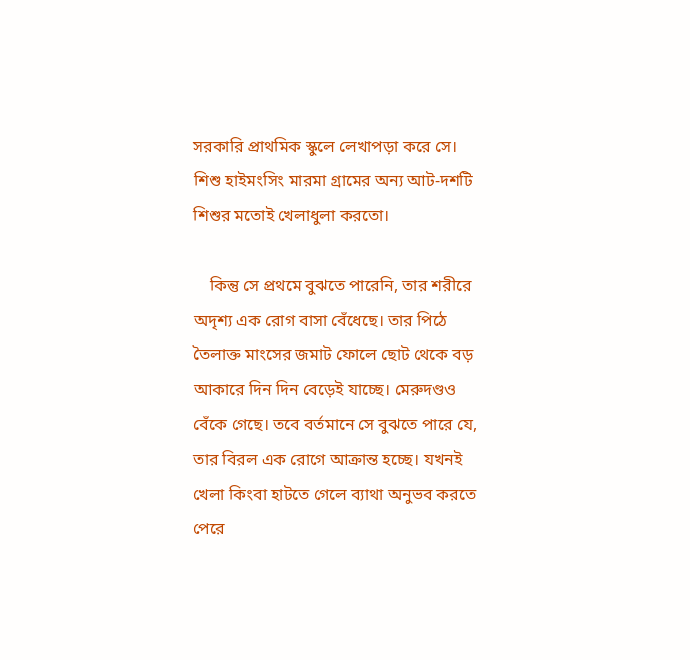সরকারি প্রাথমিক স্কুলে লেখাপড়া করে সে। শিশু হাইমংসিং মারমা গ্রামের অন্য আট-দশটি শিশুর মতোই খেলাধুলা করতো।

    কিন্তু সে প্রথমে বুঝতে পারেনি, তার শরীরে অদৃশ্য এক রোগ বাসা বেঁধেছে। তার পিঠে তৈলাক্ত মাংসের জমাট ফোলে ছোট থেকে বড় আকারে দিন দিন বেড়েই যাচ্ছে। মেরুদণ্ডও বেঁকে গেছে। তবে বর্তমানে সে বুঝতে পারে যে, তার বিরল এক রোগে আক্রান্ত হচ্ছে। যখনই খেলা কিংবা হাটতে গেলে ব্যাথা অনুভব করতে পেরে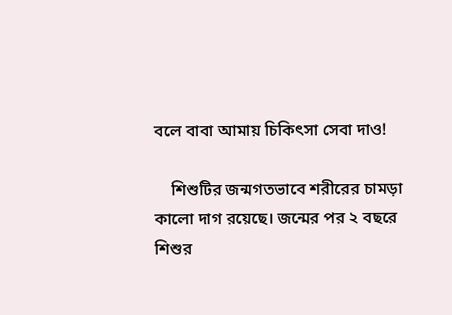বলে বাবা আমায় চিকিৎসা সেবা দাও!

    শিশুটির জন্মগতভাবে শরীরের চামড়া কালো দাগ রয়েছে। জন্মের পর ২ বছরে শিশুর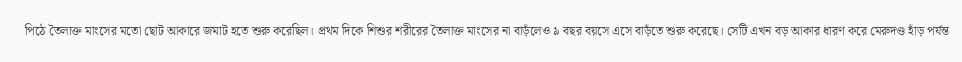পিঠে তৈলাক্ত মাংসের মতো ছোট আকারে জমাট হতে শুরু করেছিল। প্রথম দিকে শিশুর শরীরের তৈলাক্ত মাংসের না বাড়ঁলেও ৯ বছর বয়সে এসে বাড়ঁতে শুরু করেছে। সেটি এখন বড় আকার ধারণ করে মেরুদণ্ড হাঁড় পর্যন্ত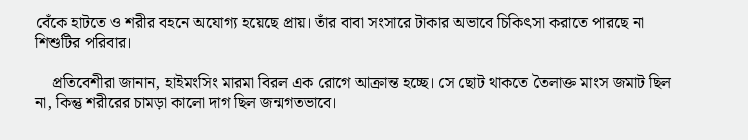বেঁকে হাটতে ও শরীর বহনে অযোগ্য হয়েছে প্রায়। তাঁর বাবা সংসারে টাকার অভাবে চিকিৎসা করাতে পারছে না শিশুটির পরিবার।

    প্রতিবেশীরা জানান, হাইমংসিং মারমা বিরল এক রোগে আক্রান্ত হচ্ছে। সে ছোট থাকতে তৈলাক্ত মাংস জমাট ছিল না, কিন্তু শরীরের চামড়া কালো দাগ ছিল জন্মগতভাবে।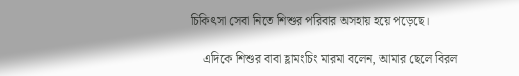চিকিৎসা সেবা নিতে শিশুর পরিবার অসহায় হয়ে পড়েছে।

    এদিকে শিশুর বাবা হ্লামংচিং মারমা বলেন, আমার ছেলে বিরল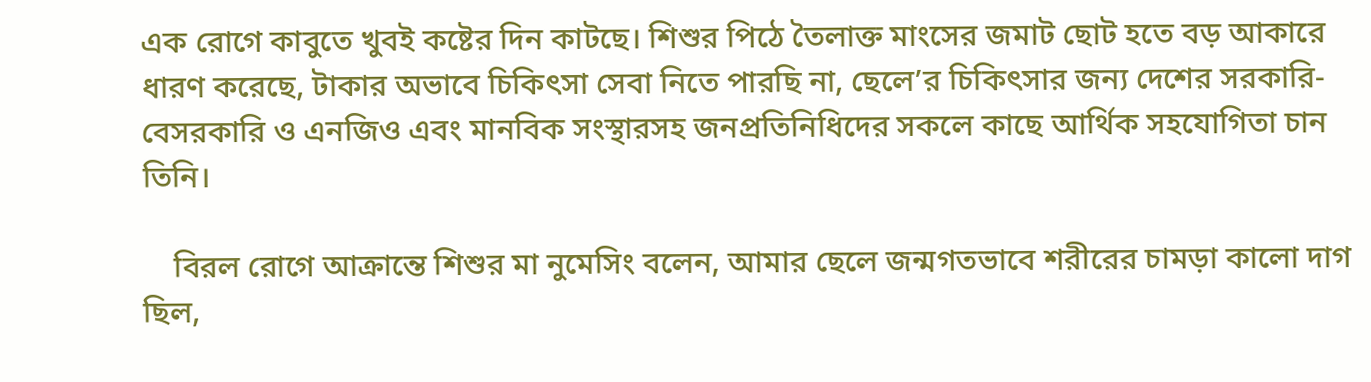এক রোগে কাবুতে খুবই কষ্টের দিন কাটছে। শিশুর পিঠে তৈলাক্ত মাংসের জমাট ছোট হতে বড় আকারে ধারণ করেছে, টাকার অভাবে চিকিৎসা সেবা নিতে পারছি না, ছেলে’র চিকিৎসার জন্য দেশের সরকারি-বেসরকারি ও এনজিও এবং মানবিক সংস্থারসহ জনপ্রতিনিধিদের সকলে কাছে আর্থিক সহযোগিতা চান তিনি।

    বিরল রোগে আক্রান্তে শিশুর মা নুমেসিং বলেন, আমার ছেলে জন্মগতভাবে শরীরের চামড়া কালো দাগ ছিল,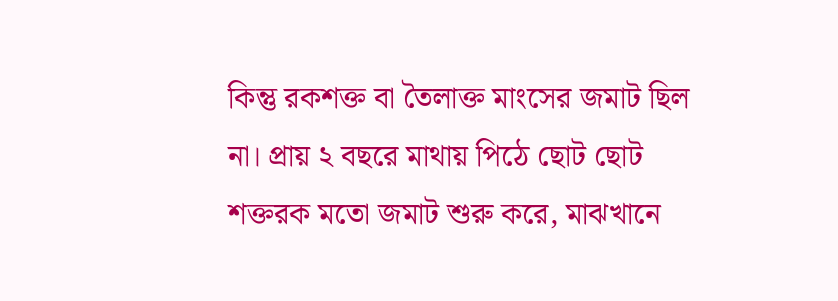কিন্তু রকশক্ত বা তৈলাক্ত মাংসের জমাট ছিল না। প্রায় ২ বছরে মাথায় পিঠে ছোট ছোট শক্তরক মতো জমাট শুরু করে, মাঝখানে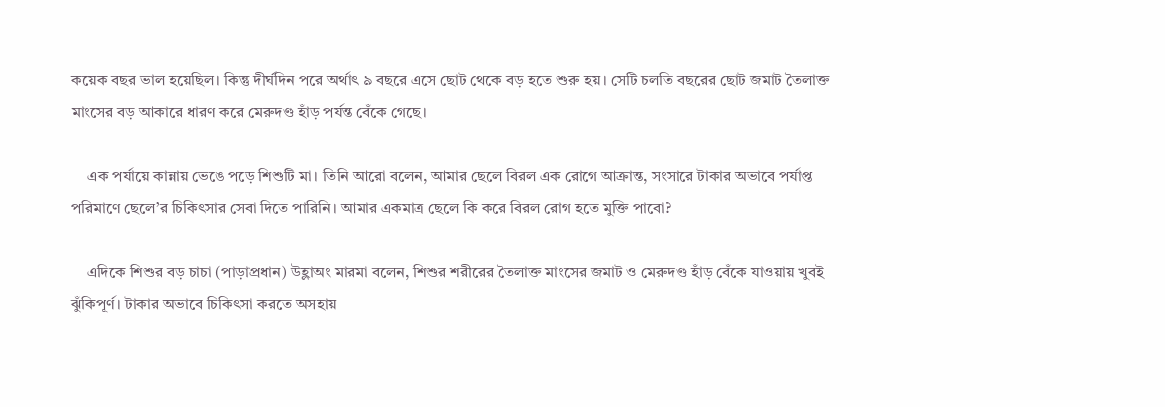কয়েক বছর ভাল হয়েছিল। কিন্তু দীর্ঘদিন পরে অর্থাৎ ৯ বছরে এসে ছোট থেকে বড় হতে শুরু হয়। সেটি চলতি বছরের ছোট জমাট তৈলাক্ত মাংসের বড় আকারে ধারণ করে মেরুদণ্ড হাঁড় পর্যন্ত বেঁকে গেছে।

    এক পর্যায়ে কান্নায় ভেঙে পড়ে শিশুটি মা। তিনি আরো বলেন, আমার ছেলে বিরল এক রোগে আক্রান্ত, সংসারে টাকার অভাবে পর্যাপ্ত পরিমাণে ছেলে’র চিকিৎসার সেবা দিতে পারিনি। আমার একমাত্র ছেলে কি করে বিরল রোগ হতে মুক্তি পাবো?

    এদিকে শিশুর বড় চাচা (পাড়াপ্রধান) উহ্লাঅং মারমা বলেন, শিশুর শরীরের তৈলাক্ত মাংসের জমাট ও মেরুদণ্ড হাঁড় বেঁকে যাওয়ায় খুবই ঝুঁকিপূর্ণ। টাকার অভাবে চিকিৎসা করতে অসহায়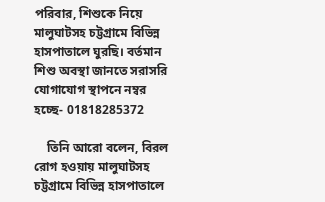পরিবার, শিশুকে নিয়ে মালুঘাটসহ চট্টগ্রামে বিভিন্ন হাসপাতালে ঘুরছি। বর্তমান শিশু অবস্থা জানতে সরাসরি যোগাযোগ স্থাপনে নম্বর হচ্ছে- 01818285372

    তিনি আরো বলেন, বিরল রোগ হওয়ায় মালুঘাটসহ চট্টগ্রামে বিভিন্ন হাসপাতালে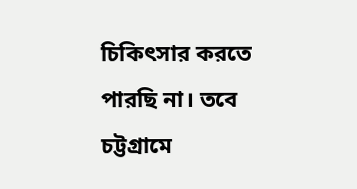চিকিৎসার করতে পারছি না। তবে চট্টগ্রামে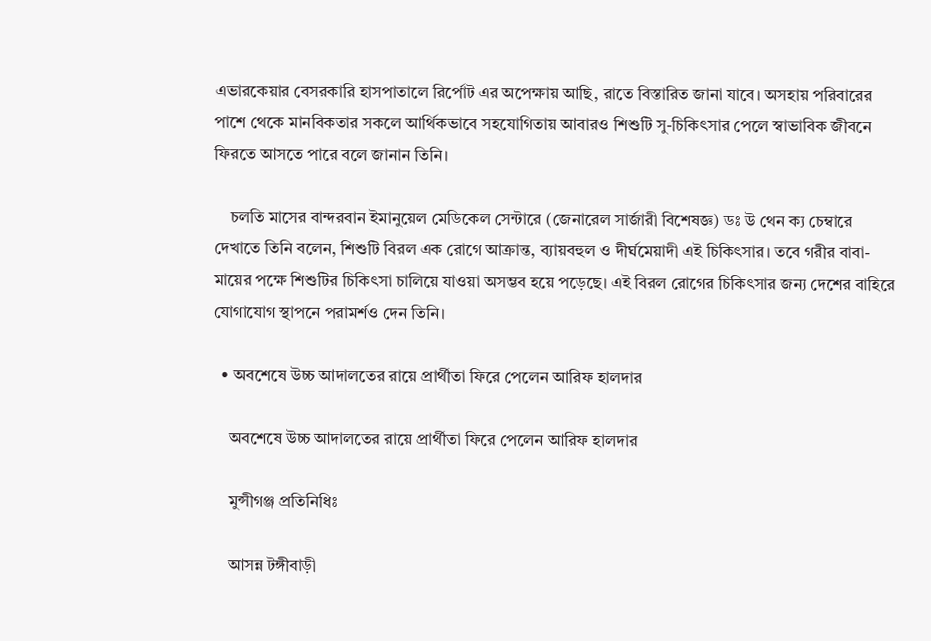এভারকেয়ার বেসরকারি হাসপাতালে রির্পোট এর অপেক্ষায় আছি, রাতে বিস্তারিত জানা যাবে। অসহায় পরিবারের পাশে থেকে মানবিকতার সকলে আর্থিকভাবে সহযোগিতায় আবারও শিশুটি সু-চিকিৎসার পেলে স্বাভাবিক জীবনে ফিরতে আসতে পারে বলে জানান তিনি।

    চলতি মাসের বান্দরবান ইমানুয়েল মেডিকেল সেন্টারে (জেনারেল সার্জারী বিশেষজ্ঞ) ডঃ উ থেন ক্য চেম্বারে দেখাতে তিনি বলেন, শিশুটি বিরল এক রোগে আক্রান্ত, ব্যায়বহুল ও দীর্ঘমেয়াদী এই চিকিৎসার। তবে গরীর বাবা-মায়ের পক্ষে শিশুটির চিকিৎসা চালিয়ে যাওয়া অসম্ভব হয়ে পড়েছে। এই বিরল রোগের চিকিৎসার জন্য দেশের বাহিরে যোগাযোগ স্থাপনে পরামর্শও দেন তিনি।

  • অবশেষে উচ্চ আদালতের রায়ে প্রার্থীতা ফিরে পেলেন আরিফ হালদার

    অবশেষে উচ্চ আদালতের রায়ে প্রার্থীতা ফিরে পেলেন আরিফ হালদার

    মুন্সীগঞ্জ প্রতিনিধিঃ

    আসন্ন টঙ্গীবাড়ী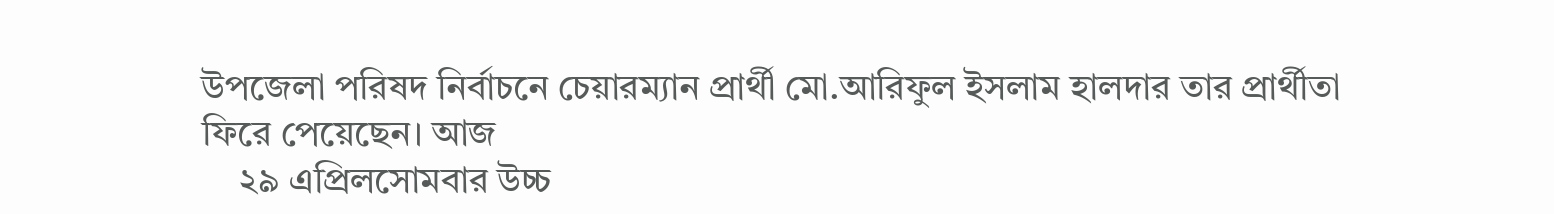উপজেলা পরিষদ নির্বাচনে চেয়ারম্যান প্রার্থী মো.আরিফুল ইসলাম হালদার তার প্রার্থীতা ফিরে পেয়েছেন। আজ
    ২৯ এপ্রিলসোমবার উচ্চ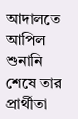আদালতে আপিল শুনানি শেষে তার প্রার্থীতা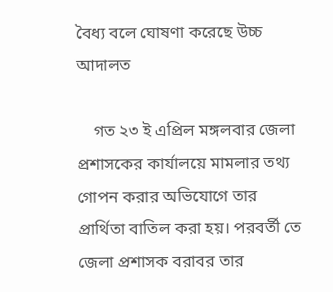বৈধ্য বলে ঘোষণা করেছে উচ্চ আদালত

    গত ২৩ ই এপ্রিল মঙ্গলবার জেলা প্রশাসকের কার্যালয়ে মামলার তথ্য গোপন করার অভিযোগে তার প্রার্থিতা বাতিল করা হয়। পরবর্তী তে জেলা প্রশাসক বরাবর তার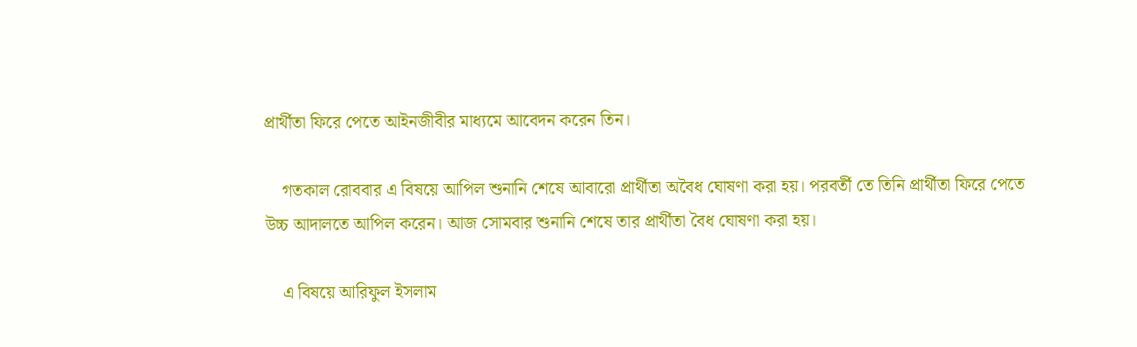প্রার্থীতা ফিরে পেতে আইনজীবীর মাধ্যমে আবেদন করেন তিন।

    গতকাল রোববার এ বিষয়ে আপিল শুনানি শেষে আবারো প্রার্থীতা অবৈধ ঘোষণা করা হয়। পরবর্তী তে তিনি প্রার্থীতা ফিরে পেতে উচ্চ আদালতে আপিল করেন। আজ সোমবার শুনানি শেষে তার প্রার্থীতা বৈধ ঘোষণা করা হয়।

    এ বিষয়ে আরিফুল ইসলাম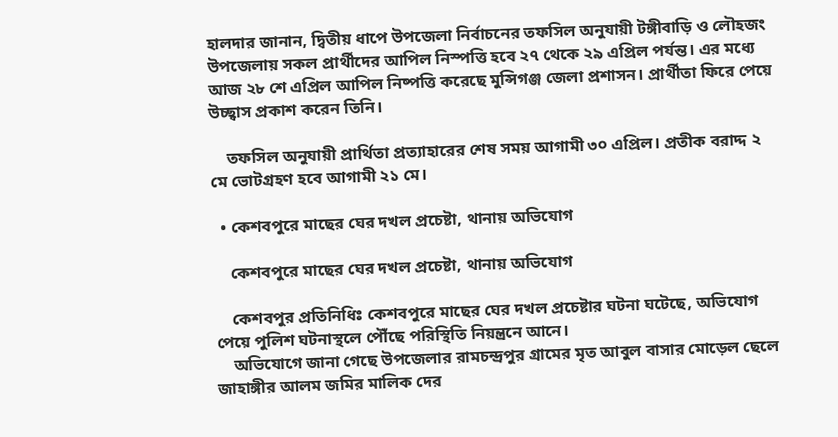হালদার জানান, দ্বিতীয় ধাপে উপজেলা নির্বাচনের তফসিল অনুযায়ী টঙ্গীবাড়ি ও লৌহজং উপজেলায় সকল প্রার্থীদের আপিল নিস্পত্তি হবে ২৭ থেকে ২৯ এপ্রিল পর্যন্ত। এর মধ্যে আজ ২৮ শে এপ্রিল আপিল নিষ্পত্তি করেছে মুন্সিগঞ্জ জেলা প্রশাসন। প্রার্থীতা ফিরে পেয়ে উচ্ছ্বাস প্রকাশ করেন তিনি।

    তফসিল অনুযায়ী প্রার্থিতা প্রত্যাহারের শেষ সময় আগামী ৩০ এপ্রিল। প্রতীক বরাদ্দ ২ মে ভোটগ্রহণ হবে আগামী ২১ মে।

  • কেশবপুরে মাছের ঘের দখল প্রচেষ্টা, থানায় অভিযোগ

    কেশবপুরে মাছের ঘের দখল প্রচেষ্টা, থানায় অভিযোগ

    কেশবপুর প্রতিনিধিঃ কেশবপুরে মাছের ঘের দখল প্রচেষ্টার ঘটনা ঘটেছে, অভিযোগ পেয়ে পুলিশ ঘটনাস্থলে পৌঁছে পরিস্থিতি নিয়ন্ত্রনে আনে।
    অভিযোগে জানা গেছে উপজেলার রামচন্দ্রপুর গ্রামের মৃত আবুল বাসার মোড়েল ছেলে জাহাঙ্গীর আলম জমির মালিক দের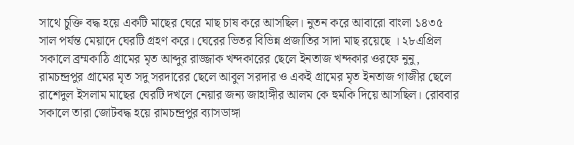সাথে চুক্তি বদ্ধ হয়ে একটি মাছের ঘেরে মাছ চাষ করে আসছিল। নুতন করে আবারো বাংলা ১৪৩৫ সাল পর্যন্ত মেয়াদে ঘেরটি গ্রহণ করে। ঘেরের ভিতর বিভিন্ন প্রজাতির সাদা মাছ রয়েছে । ২৮এপ্রিল সকালে ব্রম্মকাঠি গ্রামের মৃত আব্দুর রাজ্জাক খন্দকারের ছেলে ইনতাজ খন্দকার ওরফে নুনু, রামচন্দ্রপুর গ্রামের মৃত সদু সরদারের ছেলে আবুল সরদার ও একই গ্রামের মৃত ইনতাজ গাজীর ছেলে রাশেদুল ইসলাম মাছের ঘেরটি দখলে নেয়ার জন্য জাহাঙ্গীর আলম কে হুমকি দিয়ে আসছিল। রোববার সকালে তারা জোটবদ্ধ হয়ে রামচন্দ্রপুর ব্যাসডাঙ্গা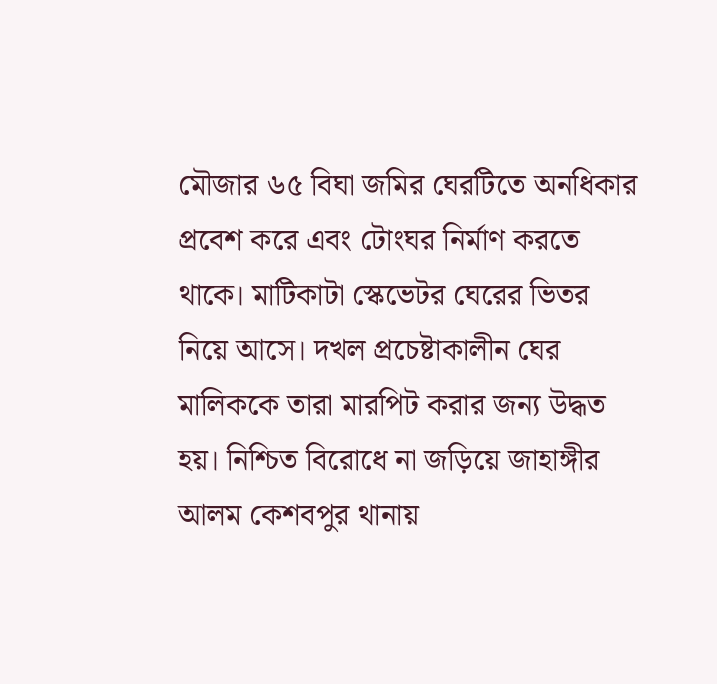মৌজার ৬৫ বিঘা জমির ঘেরটিতে অনধিকার প্রবেশ করে এবং টোংঘর নির্মাণ করতে থাকে। মাটিকাটা স্কেভেটর ঘেরের ভিতর নিয়ে আসে। দখল প্রচেষ্টাকালীন ঘের মালিককে তারা মারপিট করার জন্য উদ্ধত হয়। নিশ্চিত বিরোধে না জড়িয়ে জাহাঙ্গীর আলম কেশবপুর থানায়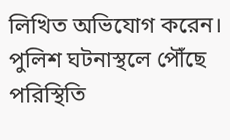লিখিত অভিযোগ করেন। পুলিশ ঘটনাস্থলে পৌঁছে পরিস্থিতি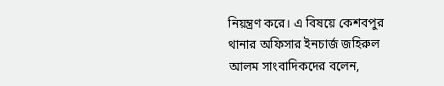নিয়ন্ত্রণ করে। এ বিষয়ে কেশবপুর থানার অফিসার ইনচার্জ জহিরুল আলম সাংবাদিকদের বলেন,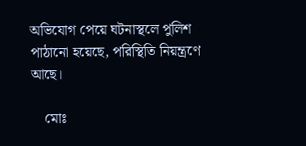অভিযোগ পেয়ে ঘটনাস্থলে পুলিশ পাঠানো হয়েছে, পরিস্থিতি নিয়ন্ত্রণে আছে।

    মোঃ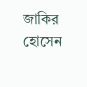জাকির হোসেন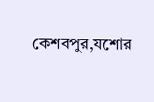কেশবপুর,যশোর